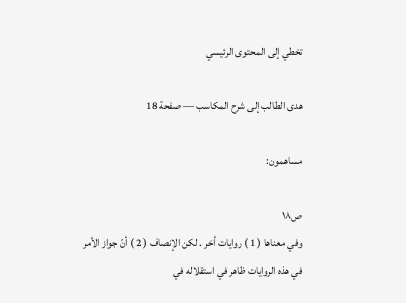تخطي إلى المحتوى الرئيسي

هدى الطالب إلى شرح المكاسب — صفحة 18

مساهمون:

ص١٨
وفي معناها ( 1 ) روايات أخر . لكن الإنصاف ( 2 ) أنّ جواز الأمر في هذه الروايات ظاهر في استقلاله في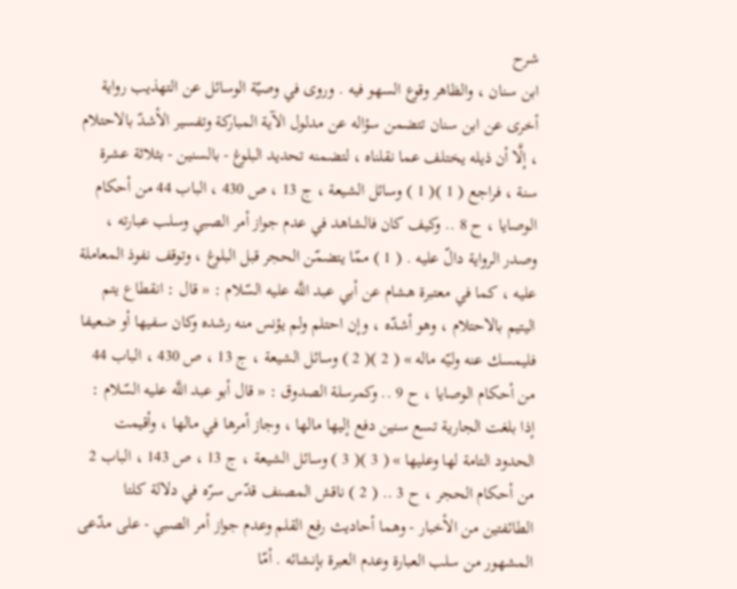شرح
ابن سنان ، والظاهر وقوع السهو فيه . وروى في وصيّة الوسائل عن التهذيب رواية أخرى عن ابن سنان تتضمن سؤاله عن مدلول الآية المباركة وتفسير الأشدّ بالاحتلام ، إلَّا أن ذيله يختلف عما نقلناه ، لتضمنه تحديد البلوغ - بالسنين - بثلاثة عشرة سنة ، فراجع ( 1 )( 1 ) وسائل الشيعة ، ج 13 ، ص 430 ، الباب 44 من أحكام الوصايا ، ح 8 .. وكيف كان فالشاهد في عدم جواز أمر الصبي وسلب عبارته ، وصدر الرواية دالّ عليه . ( 1 ) ممّا يتضمّن الحجر قبل البلوغ ، وتوقف نفوذ المعاملة عليه ، كما في معتبرة هشام عن أبي عبد اللَّه عليه السّلام : « قال : انقطاع يتم اليتيم بالاحتلام ، وهو أشدّه ، وإن احتلم ولم يؤنس منه رشده وكان سفيها أو ضعيفا فليمسك عنه وليّه ماله » ( 2 )( 2 ) وسائل الشيعة ، ج 13 ، ص 430 ، الباب 44 من أحكام الوصايا ، ح 9 .. وكمرسلة الصدوق : « قال أبو عبد اللَّه عليه السّلام : إذا بلغت الجارية تسع سنين دفع إليها مالها ، وجاز أمرها في مالها ، وأقيمت الحدود التامة لها وعليها » ( 3 )( 3 ) وسائل الشيعة ، ج 13 ، ص 143 ، الباب 2 من أحكام الحجر ، ح 3 .. ( 2 ) ناقش المصنف قدّس سرّه في دلالة كلتا الطائفتين من الأخبار - وهما أحاديث رفع القلم وعدم جواز أمر الصبي - على مدّعى المشهور من سلب العبارة وعدم العبرة بإنشائه . أمّا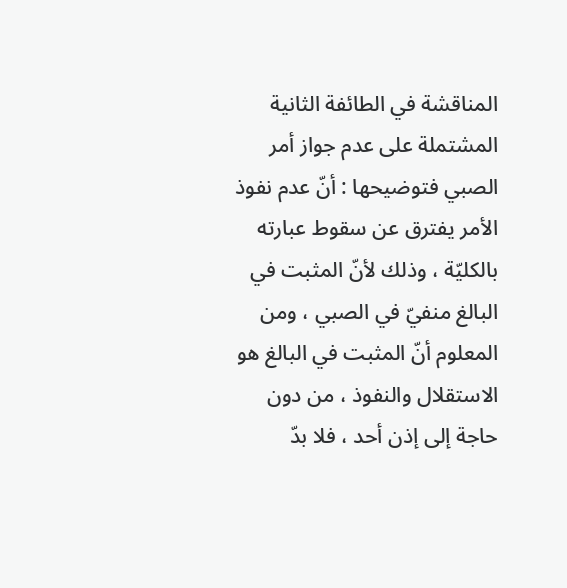المناقشة في الطائفة الثانية المشتملة على عدم جواز أمر الصبي فتوضيحها : أنّ عدم نفوذ الأمر يفترق عن سقوط عبارته بالكليّة ، وذلك لأنّ المثبت في البالغ منفيّ في الصبي ، ومن المعلوم أنّ المثبت في البالغ هو الاستقلال والنفوذ ، من دون حاجة إلى إذن أحد ، فلا بدّ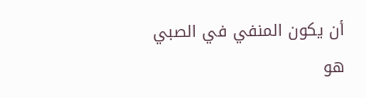أن يكون المنفي في الصبي هو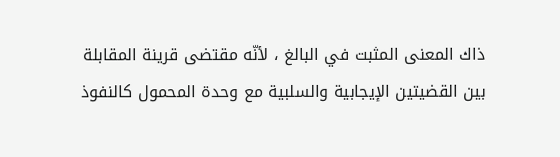ذاك المعنى المثبت في البالغ ، لأنّه مقتضى قرينة المقابلة بين القضيتين الإيجابية والسلبية مع وحدة المحمول كالنفوذ